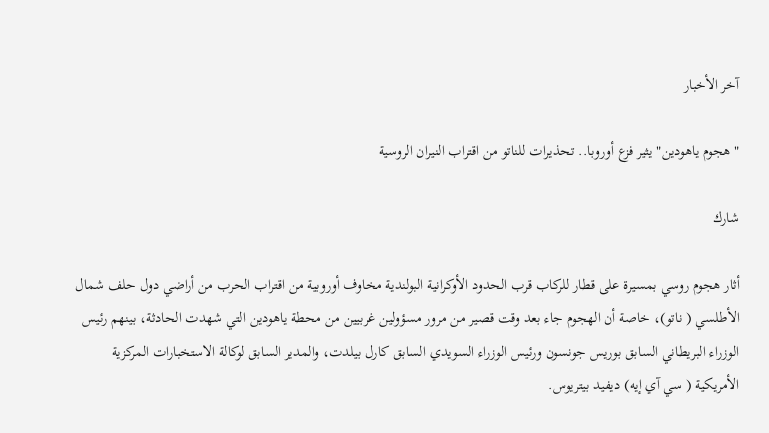آخر الأخبار

"هجوم ياهودين" يثير فزع أوروبا.. تحذيرات للناتو من اقتراب النيران الروسية

شارك

أثار هجوم روسي بمسيرة على قطار للركاب قرب الحدود الأوكرانية البولندية مخاوف أوروبية من اقتراب الحرب من أراضي دول حلف شمال الأطلسي ( ناتو)، خاصة أن الهجوم جاء بعد وقت قصير من مرور مسؤولين غربيين من محطة ياهودين التي شهدت الحادثة، بينهم رئيس الوزراء البريطاني السابق بوريس جونسون ورئيس الوزراء السويدي السابق كارل بيلدت، والمدير السابق لوكالة الاستخبارات المركزية الأمريكية ( سي آي إيه) ديفيد بيتريوس.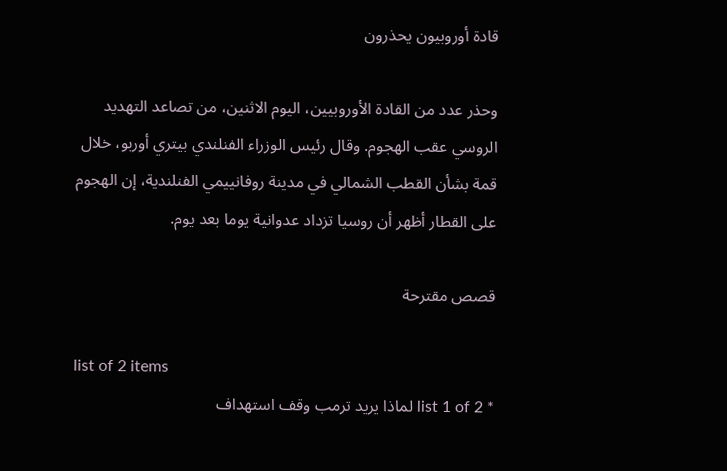قادة أوروبيون يحذرون

وحذر عدد من القادة الأوروبيين، اليوم الاثنين، من تصاعد التهديد الروسي عقب الهجوم. وقال رئيس الوزراء الفنلندي بيتري أوربو، خلال قمة بشأن القطب الشمالي في مدينة روفانييمي الفنلندية، إن الهجوم على القطار أظهر أن روسيا تزداد عدوانية يوما بعد يوم.

قصص مقترحة

list of 2 items
* list 1 of 2 لماذا يريد ترمب وقف استهداف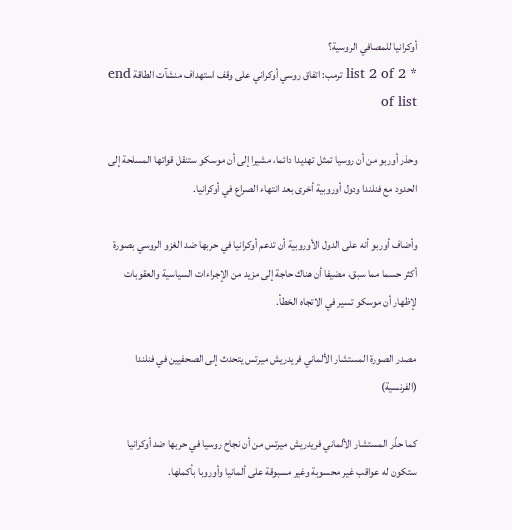أوكرانيا للمصافي الروسية؟
* list 2 of 2 ترمب: اتفاق روسي أوكراني على وقف استهداف منشآت الطاقة end of list

وحذر أوربو من أن روسيا تمثل تهديدا دائما، مشيرا إلى أن موسكو ستنقل قواتها المسلحة إلى الحدود مع فنلندا ودول أوروبية أخرى بعد انتهاء الصراع في أوكرانيا.

وأضاف أوربو أنه على الدول الأوروبية أن تدعم أوكرانيا في حربها ضد الغزو الروسي بصورة أكثر حسما مما سبق، مضيفا أن هناك حاجة إلى مزيد من الإجراءات السياسية والعقوبات لإظهار أن موسكو تسير في الاتجاه الخطأ.

مصدر الصورة المستشار الألماني فريدريش ميرتس يتحدث إلى الصحفيين في فنلندا (الفرنسية)

كما حذّر المستشار الألماني فريدريش ميرتس من أن نجاح روسيا في حربها ضد أوكرانيا ستكون له عواقب غير محسوبة وغير مسبوقة على ألمانيا وأوروبا بأكملها.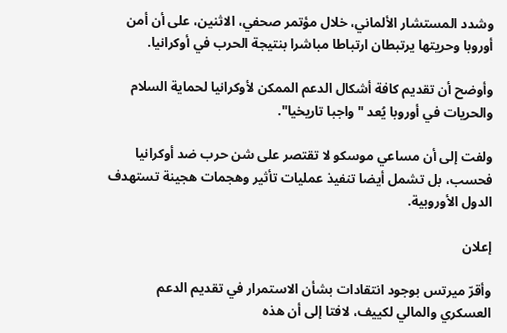وشدد المستشار الألماني، خلال مؤتمر صحفي، الاثنين، على أن أمن أوروبا وحريتها يرتبطان ارتباطا مباشرا بنتيجة الحرب في أوكرانيا.

وأوضح أن تقديم كافة أشكال الدعم الممكن لأوكرانيا لحماية السلام والحريات في أوروبا يُعد "واجبا تاريخيا".

ولفت إلى أن مساعي موسكو لا تقتصر على شن حرب ضد أوكرانيا فحسب، بل تشمل أيضا تنفيذ عمليات تأثير وهجمات هجينة تستهدف الدول الأوروبية.

إعلان

وأقرّ ميرتس بوجود انتقادات بشأن الاستمرار في تقديم الدعم العسكري والمالي لكييف، لافتا إلى أن هذه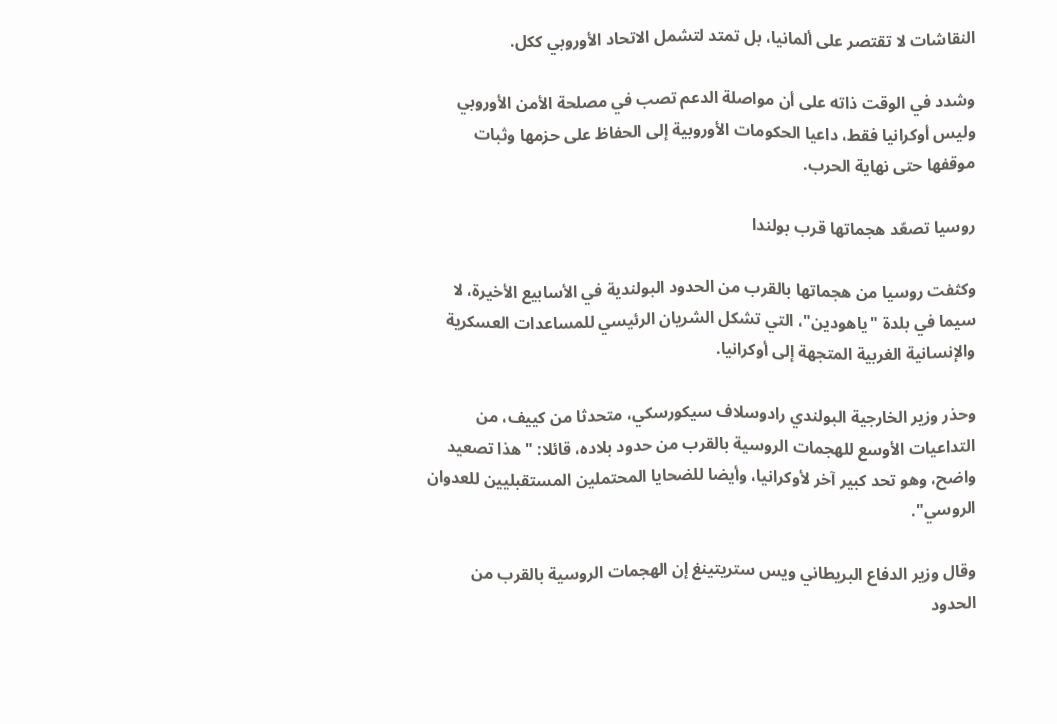النقاشات لا تقتصر على ألمانيا، بل تمتد لتشمل الاتحاد الأوروبي ككل.

وشدد في الوقت ذاته على أن مواصلة الدعم تصب في مصلحة الأمن الأوروبي وليس أوكرانيا فقط، داعيا الحكومات الأوروبية إلى الحفاظ على حزمها وثبات موقفها حتى نهاية الحرب.

روسيا تصعّد هجماتها قرب بولندا

وكثفت روسيا من هجماتها بالقرب من الحدود البولندية في الأسابيع الأخيرة، لا سيما في بلدة "ياهودين"، التي تشكل الشريان الرئيسي للمساعدات العسكرية والإنسانية الغربية المتجهة إلى أوكرانيا.

وحذر وزير الخارجية البولندي رادوسلاف سيكورسكي، متحدثا من كييف، من التداعيات الأوسع للهجمات الروسية بالقرب من حدود بلاده، قائلا: "هذا تصعيد واضح، وهو تحد كبير آخر لأوكرانيا، وأيضا للضحايا المحتملين المستقبليين للعدوان الروسي".

وقال وزير الدفاع البريطاني ويس ستريتينغ إن الهجمات الروسية بالقرب من الحدود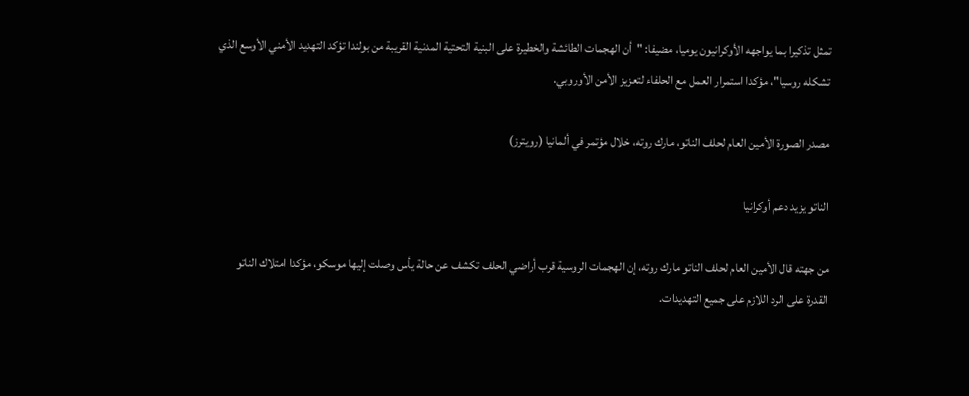تمثل تذكيرا بما يواجهه الأوكرانيون يوميا، مضيفا: "أن الهجمات الطائشة والخطيرة على البنية التحتية المدنية القريبة من بولندا تؤكد التهديد الأمني الأوسع الذي تشكله روسيا"، مؤكدا استمرار العمل مع الحلفاء لتعزيز الأمن الأوروبي.

مصدر الصورة الأمين العام لحلف الناتو، مارك روته، خلال مؤتمر في ألمانيا (رويترز)

الناتو يزيد دعم أوكرانيا

من جهته قال الأمين العام لحلف الناتو مارك روته، إن الهجمات الروسية قرب أراضي الحلف تكشف عن حالة يأس وصلت إليها موسكو، مؤكدا امتلاك الناتو القدرة على الرد اللازم على جميع التهديدات.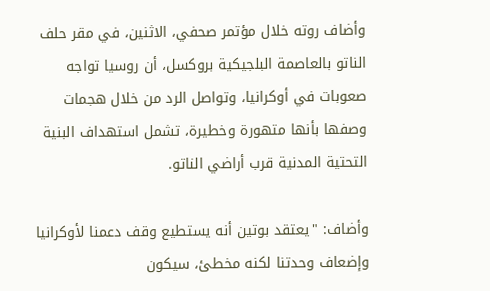وأضاف روته خلال مؤتمر صحفي، الاثنين، في مقر حلف الناتو بالعاصمة البلجيكية بروكسل، أن روسيا تواجه صعوبات في أوكرانيا، وتواصل الرد من خلال هجمات وصفها بأنها متهورة وخطيرة، تشمل استهداف البنية التحتية المدنية قرب أراضي الناتو.

وأضاف: "يعتقد بوتين أنه يستطيع وقف دعمنا لأوكرانيا وإضعاف وحدتنا لكنه مخطئ، سيكون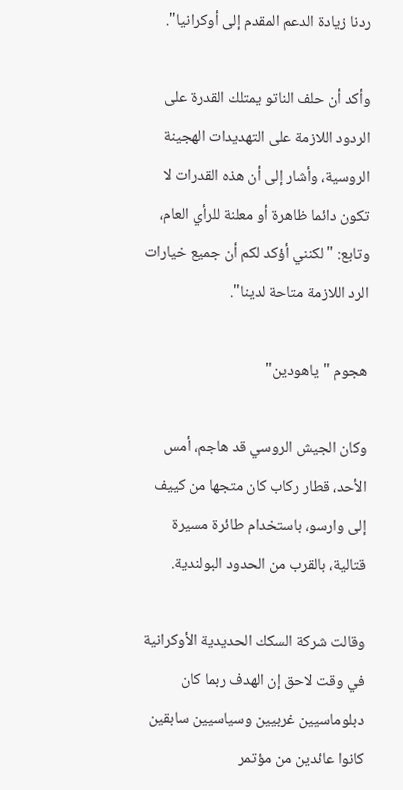ردنا زيادة الدعم المقدم إلى أوكرانيا".

وأكد أن حلف الناتو يمتلك القدرة على الردود اللازمة على التهديدات الهجينة الروسية، وأشار إلى أن هذه القدرات لا تكون دائما ظاهرة أو معلنة للرأي العام، وتابع: "لكنني أؤكد لكم أن جميع خيارات الرد اللازمة متاحة لدينا".

هجوم "ياهودين"

وكان الجيش الروسي قد هاجم، أمس الأحد، قطار ركاب كان متجها من كييف إلى وارسو، باستخدام طائرة مسيرة قتالية، بالقرب من الحدود البولندية.

وقالت شركة السكك الحديدية الأوكرانية في وقت لاحق إن الهدف ربما كان دبلوماسيين غربيين وسياسيين سابقين كانوا عائدين من مؤتمر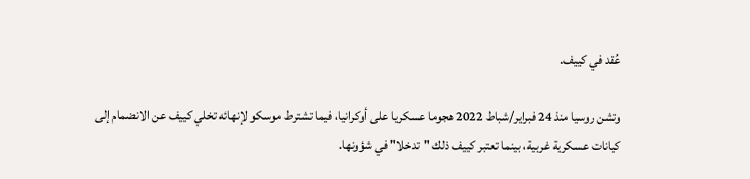عُقد في كييف.

وتشن روسيا منذ 24 فبراير/شباط 2022 هجوما عسكريا على أوكرانيا، فيما تشترط موسكو لإنهائه تخلي كييف عن الانضمام إلى كيانات عسكرية غربية، بينما تعتبر كييف ذلك "تدخلا" في شؤونها.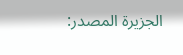الجزيرة المصدر: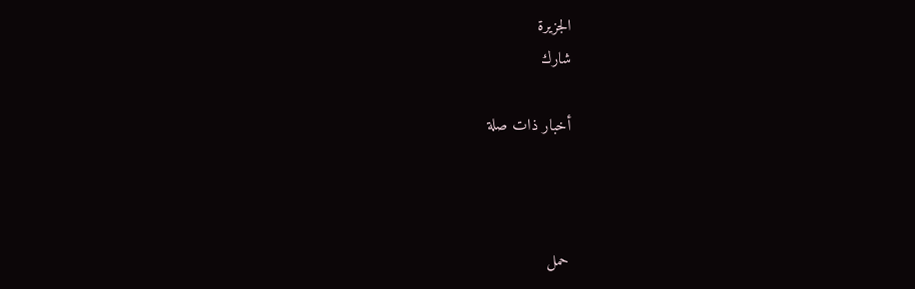الجزيرة
شارك

أخبار ذات صلة



حمل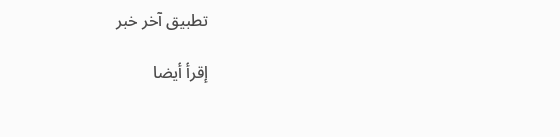تطبيق آخر خبر

إقرأ أيضا